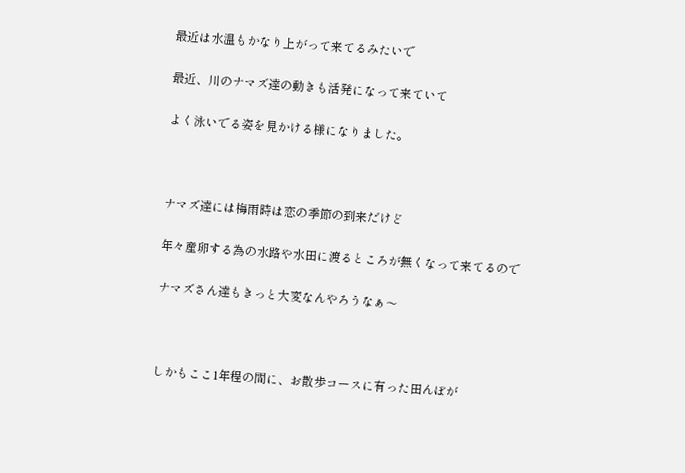最近は水温もかなり上がって来てるみたいで

最近、川のナマズ達の動きも活発になって来ていて

よく泳いでる姿を見かける様になりました。



ナマズ達には梅雨時は恋の季節の到来だけど

年々産卵する為の水路や水田に渡るところが無くなって来てるので

ナマズさん達もきっと大変なんやろうなぁ〜



しかもここ1年程の間に、お散歩コースに有った田んぼが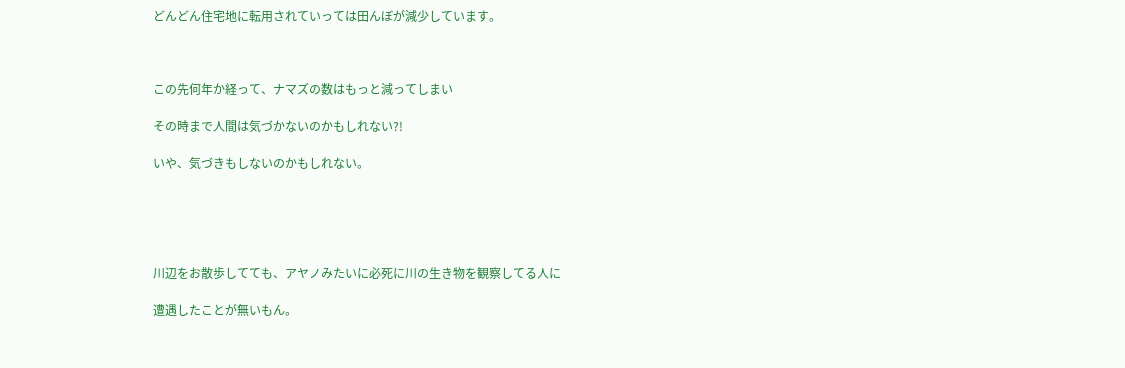どんどん住宅地に転用されていっては田んぼが減少しています。



この先何年か経って、ナマズの数はもっと減ってしまい

その時まで人間は気づかないのかもしれない?!

いや、気づきもしないのかもしれない。





川辺をお散歩してても、アヤノみたいに必死に川の生き物を観察してる人に

遭遇したことが無いもん。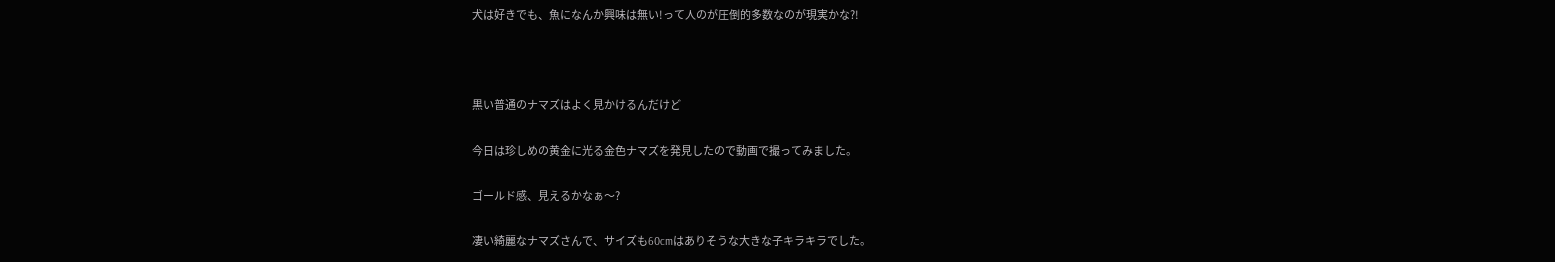犬は好きでも、魚になんか興味は無い!って人のが圧倒的多数なのが現実かな?!



黒い普通のナマズはよく見かけるんだけど

今日は珍しめの黄金に光る金色ナマズを発見したので動画で撮ってみました。

ゴールド感、見えるかなぁ〜?

凄い綺麗なナマズさんで、サイズも60cmはありそうな大きな子キラキラでした。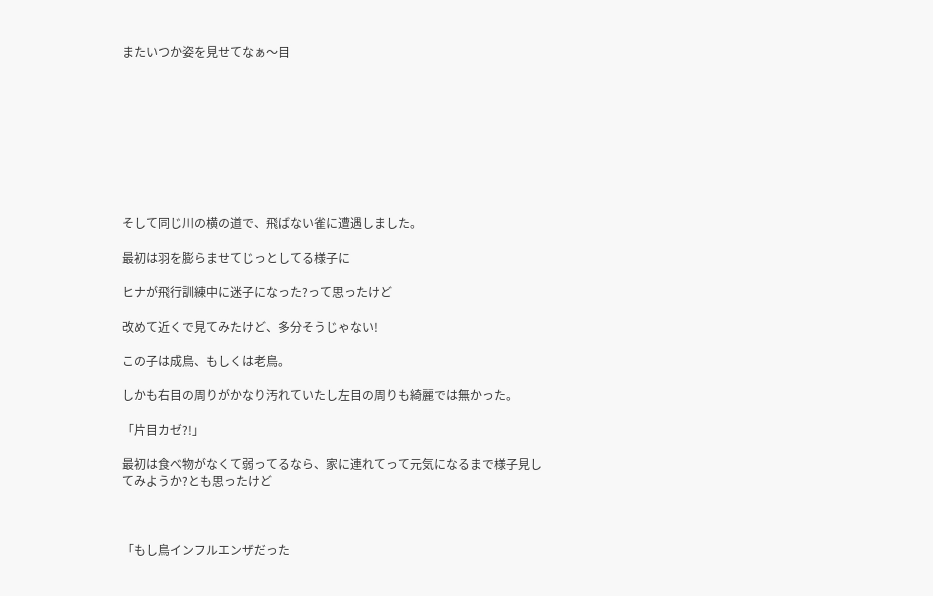またいつか姿を見せてなぁ〜目









そして同じ川の横の道で、飛ばない雀に遭遇しました。

最初は羽を膨らませてじっとしてる様子に

ヒナが飛行訓練中に迷子になった?って思ったけど

改めて近くで見てみたけど、多分そうじゃない!

この子は成鳥、もしくは老鳥。

しかも右目の周りがかなり汚れていたし左目の周りも綺麗では無かった。

「片目カゼ?!」

最初は食べ物がなくて弱ってるなら、家に連れてって元気になるまで様子見してみようか?とも思ったけど



「もし鳥インフルエンザだった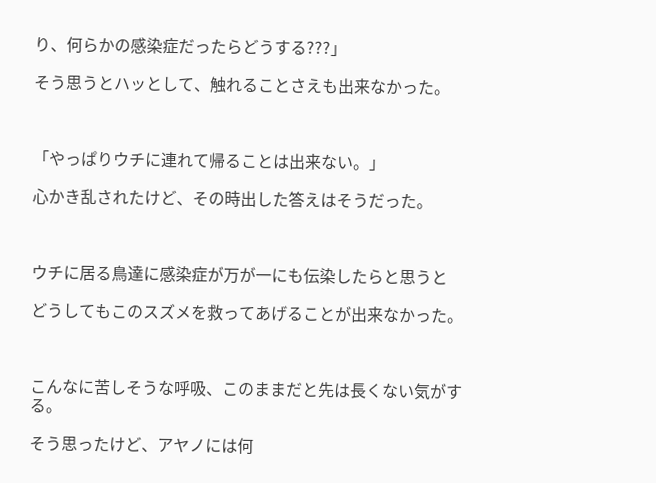り、何らかの感染症だったらどうする???」

そう思うとハッとして、触れることさえも出来なかった。



「やっぱりウチに連れて帰ることは出来ない。」

心かき乱されたけど、その時出した答えはそうだった。



ウチに居る鳥達に感染症が万が一にも伝染したらと思うと

どうしてもこのスズメを救ってあげることが出来なかった。



こんなに苦しそうな呼吸、このままだと先は長くない気がする。

そう思ったけど、アヤノには何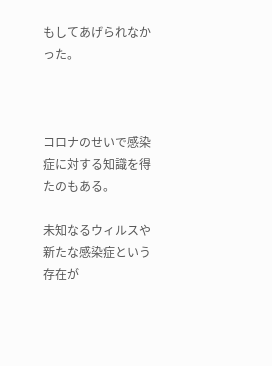もしてあげられなかった。



コロナのせいで感染症に対する知識を得たのもある。

未知なるウィルスや新たな感染症という存在が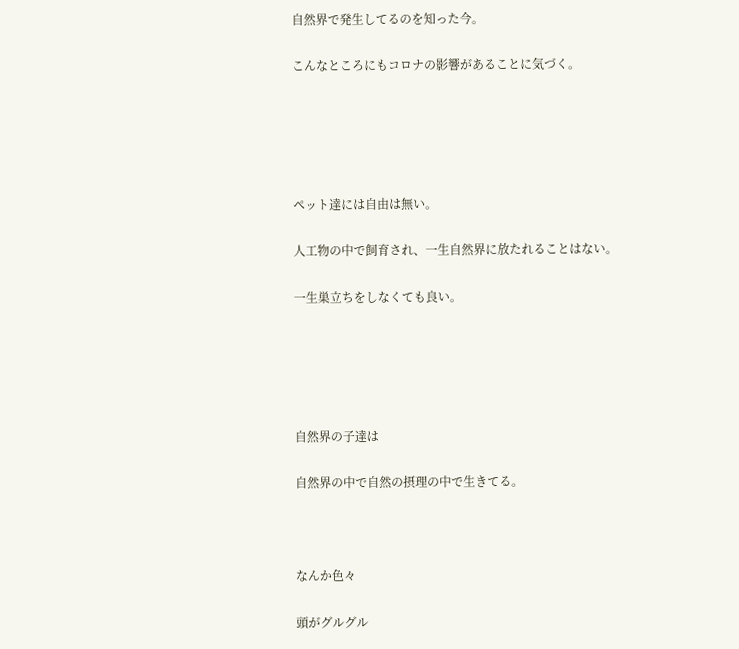自然界で発生してるのを知った今。

こんなところにもコロナの影響があることに気づく。





ペット達には自由は無い。

人工物の中で飼育され、一生自然界に放たれることはない。

一生巣立ちをしなくても良い。





自然界の子達は

自然界の中で自然の摂理の中で生きてる。



なんか色々

頭がグルグル